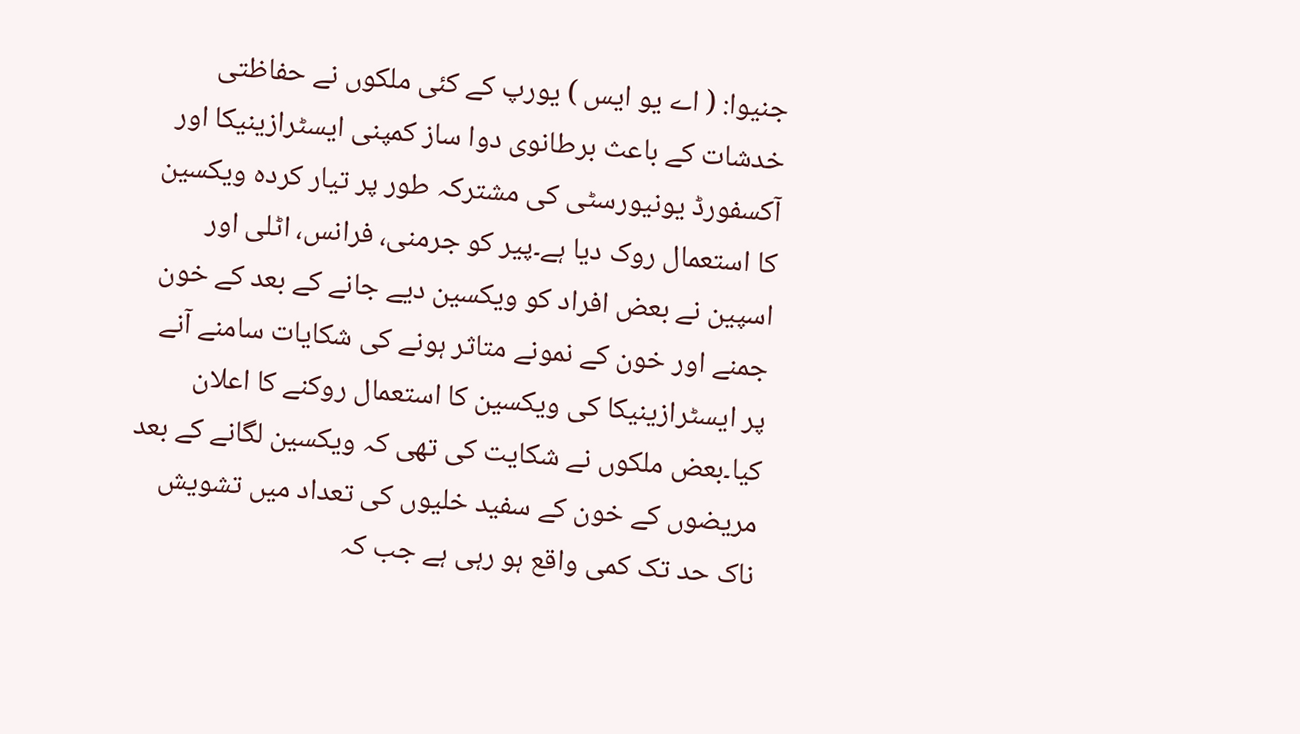جنیوا: ( اے یو ایس ) یورپ کے کئی ملکوں نے حفاظتی خدشات کے باعث برطانوی دوا ساز کمپنی ایسٹرازینیکا اور آکسفورڈ یونیورسٹی کی مشترکہ طور پر تیار کردہ ویکسین کا استعمال روک دیا ہے۔پیر کو جرمنی، فرانس، اٹلی اور اسپین نے بعض افراد کو ویکسین دیے جانے کے بعد کے خون جمنے اور خون کے نمونے متاثر ہونے کی شکایات سامنے آنے پر ایسٹرازینیکا کی ویکسین کا استعمال روکنے کا اعلان کیا۔بعض ملکوں نے شکایت کی تھی کہ ویکسین لگانے کے بعد مریضوں کے خون کے سفید خلیوں کی تعداد میں تشویش ناک حد تک کمی واقع ہو رہی ہے جب کہ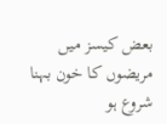بعض کیسز میں مریضوں کا خون بہنا شروع ہو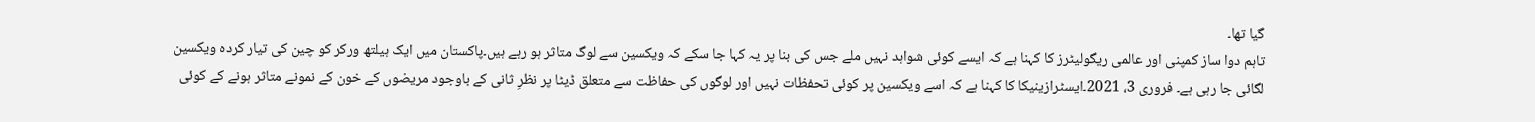گیا تھا۔
تاہم دوا ساز کمپنی اور عالمی ریگولیٹرز کا کہنا ہے کہ ایسے کوئی شواہد نہیں ملے جس کی بنا پر یہ کہا جا سکے کہ ویکسین سے لوگ متاثر ہو رہے ہیں۔پاکستان میں ایک ہیلتھ ورکر کو چین کی تیار کردہ ویکسین لگائی جا رہی ہے۔ فروری 3، 2021۔ایسٹرازینیکا کا کہنا ہے کہ اسے ویکسین پر کوئی تحفظات نہیں اور لوگوں کی حفاظت سے متعلق ڈیٹا پر نظرِ ثانی کے باوجود مریضوں کے خون کے نمونے متاثر ہونے کے کوئی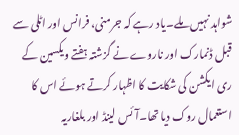شواہد نہیں ملے۔یاد رہے کہ جرمنی، فرانس اور اٹلی سے قبل ڈنمارک اور ناروے نے گزشتہ ہفتے ویکسین کے ری ایکشن کی شکایت کا اظہار کرتے ہوئے اس کا استعمال روک دیا تھا۔آئس لینڈ اور بلغاریہ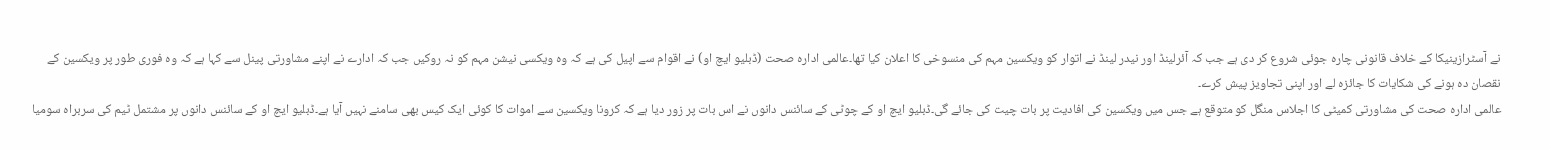نے آسٹرازینیکا کے خلاف قانونی چارہ جوئی شروع کر دی ہے جب کہ آئرلینڈ اور نیدر لینڈ نے اتوار کو ویکسین مہم کی منسوخی کا اعلان کیا تھا۔عالمی ادارہ صحت (ڈبلیو ایچ او) نے اقوام سے اپیل کی ہے کہ وہ ویکسی نیشن مہم کو نہ روکیں جب کہ ادارے نے اپنے مشاورتی پینل سے کہا ہے کہ وہ فوری طور پر ویکسین کے نقصان دہ ہونے کی شکایات کا جائزہ لے اور اپنی تجاویز پیش کرے۔
عالمی ادارہ صحت کی مشاورتی کمیٹی کا اجلاس منگل کو متوقع ہے جس میں ویکسین کی افادیت پر بات چیت کی جائے گی۔ڈبلیو ایچ او کے چوٹی کے سائنس دانوں نے اس بات پر زور دیا ہے کہ کرونا ویکسین سے اموات کا کوئی ایک کیس بھی سامنے نہیں آیا ہے۔ڈبلیو ایچ او کے سائنس دانوں پر مشتمل ٹیم کی سربراہ سومیا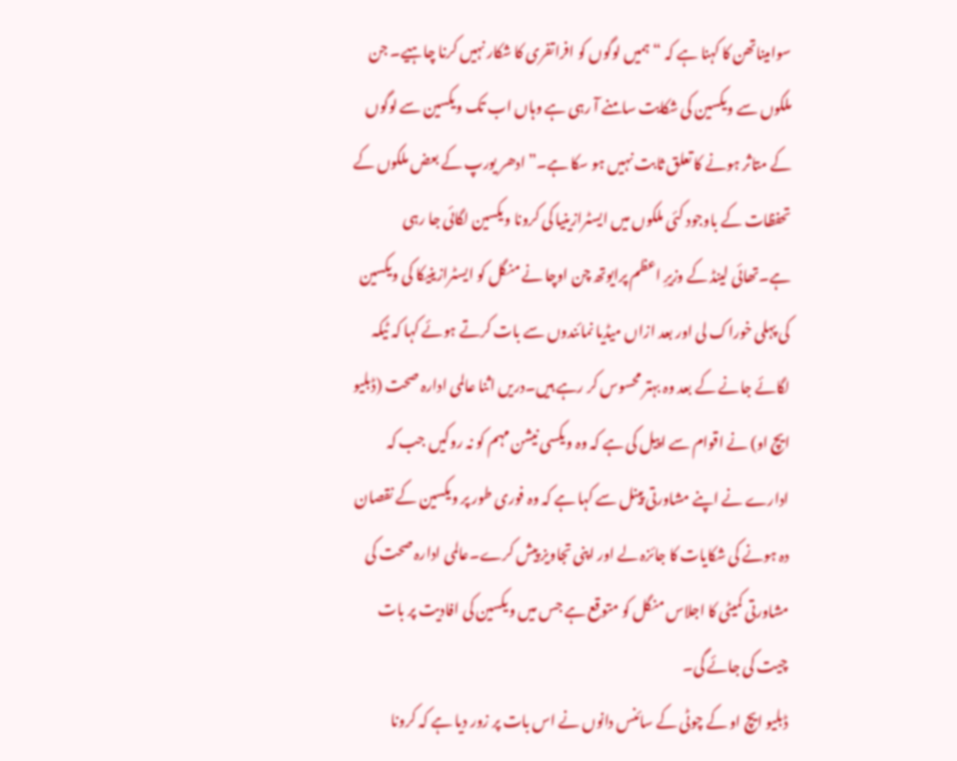سوامیناتھن کا کہنا ہے کہ “ہمیں لوگوں کو افراتفری کا شکار نہیں کرنا چاہیے۔ جن ملکوں سے ویکسین کی شکایت سامنے آ رہی ہے وہاں اب تک ویکسین سے لوگوں کے متاثر ہونے کا تعلق ثابت نہیں ہو سکا ہے۔”ادھر یورپ کے بعض ملکوں کے تحفظات کے باوجود کئی ملکوں میں ایسٹرازینیا کی کرونا ویکسین لگائی جا رہی ہے۔تھائی لینڈ کے وزیرِ اعظم پرایوتھ چن اوچا نے منگل کو ایسٹرازینیکا کی ویکسین کی پہلی خوراک لی اور بعد ازاں میڈیا نمائندوں سے بات کرتے ہوئے کہا کہ ٹیکہ لگائے جانے کے بعد وہ بہتر محسوس کر رہے ہیں۔دریں اثنا عالمی ادارہ صحت (ڈبلیو ایچ او) نے اقوام سے اپیل کی ہے کہ وہ ویکسی نیشن مہم کو نہ روکیں جب کہ ادارے نے اپنے مشاورتی پینل سے کہا ہے کہ وہ فوری طور پر ویکسین کے نقصان دہ ہونے کی شکایات کا جائزہ لے اور اپنی تجاویز پیش کرے۔عالمی ادارہ صحت کی مشاورتی کمیٹی کا اجلاس منگل کو متوقع ہے جس میں ویکسین کی افادیت پر بات چیت کی جائے گی۔
ڈبلیو ایچ او کے چوٹی کے سائنس دانوں نے اس بات پر زور دیا ہے کہ کرونا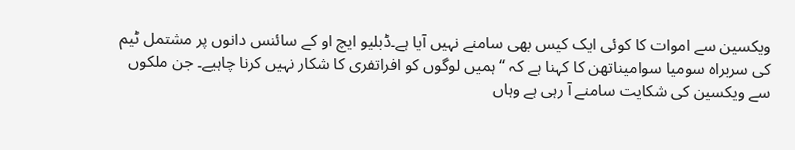ویکسین سے اموات کا کوئی ایک کیس بھی سامنے نہیں آیا ہے۔ڈبلیو ایچ او کے سائنس دانوں پر مشتمل ٹیم کی سربراہ سومیا سوامیناتھن کا کہنا ہے کہ “ہمیں لوگوں کو افراتفری کا شکار نہیں کرنا چاہیے۔ جن ملکوں سے ویکسین کی شکایت سامنے آ رہی ہے وہاں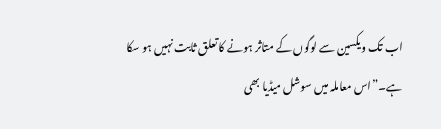اب تک ویکسین سے لوگوں کے متاثر ہونے کا تعلق ثابت نہیں ہو سکا ہے۔”اس معاملہ میں سوشل میڈیا بھی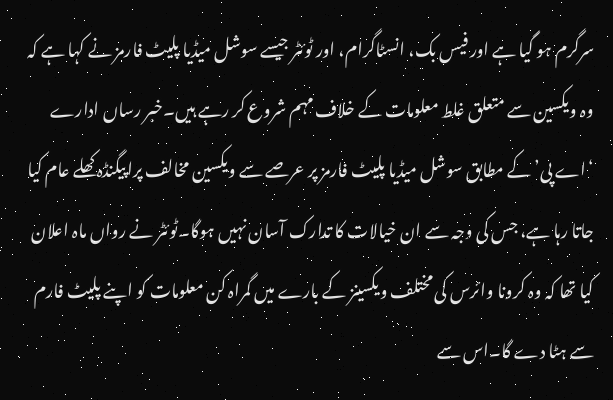سرگرم ہو گیا ہے اور فیس بک، انسٹاگرام، اور ٹوئٹر جیسے سوشل میڈیا پلیٹ فارمز نے کہا ہے کہ وہ ویکسین سے متعلق غلط معلومات کے خلاف مہم شروع کر رہے ہیں۔خبر رساں ادارے ‘اے پی’ کے مطابق سوشل میڈیا پلیٹ فارمز پر عرصے سے ویکسین مخالف پراپیگنڈہ کھلے عام کیا جاتا رہا ہے، جس کی وجہ سے ان خیالات کا تدارک آسان نہیں ہوگا۔ٹوئٹر نے رواں ماہ اعلان کیا تھا کہ وہ کرونا وائرس کی مختلف ویکسینز کے بارے میں گمراہ کن معلومات کو اپنے پلیٹ فارم سے ہٹا دے گا۔اس سے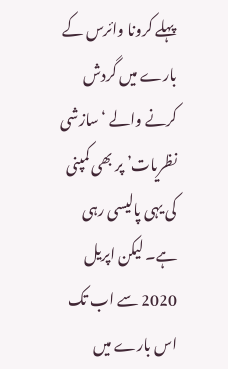پہلے کرونا وائرس کے بارے میں گردش کرنے والے ‘سازشی نظریات’ پر بھی کمپنی کی یہی پالیسی رہی ہے۔ لیکن اپریل 2020 سے اب تک اس بارے میں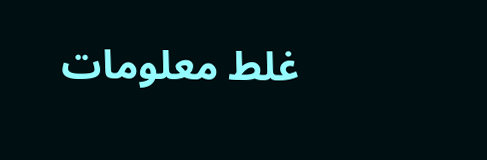غلط معلومات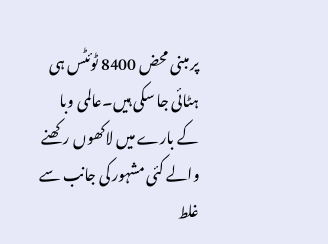پر مبنی محض 8400 ٹوئٹس ہی ہٹائی جا سکی ہیں۔عالمی وبا کے بارے میں لاکھوں رکھنے والے کئی مشہور کی جانب سے غلط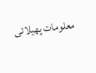معلومات پھیلائی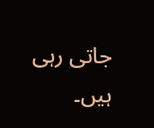جاتی رہی ہیں۔